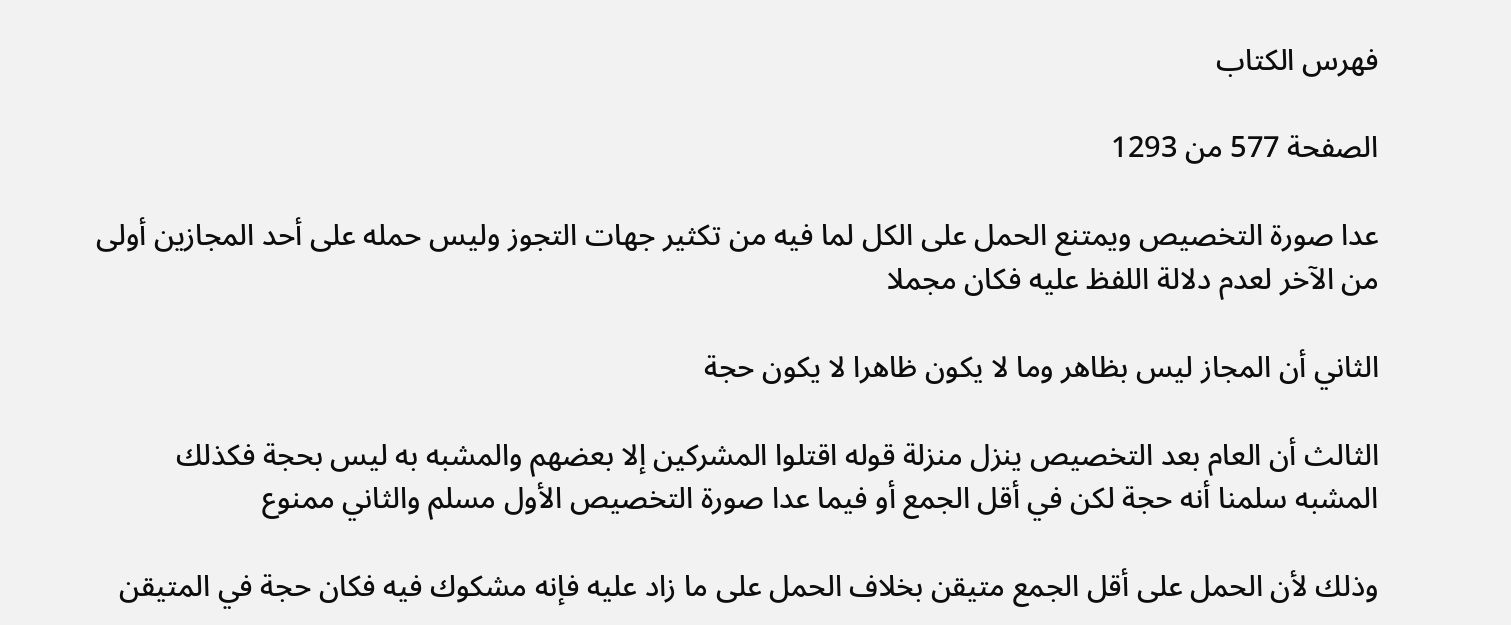فهرس الكتاب

الصفحة 577 من 1293

عدا صورة التخصيص ويمتنع الحمل على الكل لما فيه من تكثير جهات التجوز وليس حمله على أحد المجازين أولى من الآخر لعدم دلالة اللفظ عليه فكان مجملا

الثاني أن المجاز ليس بظاهر وما لا يكون ظاهرا لا يكون حجة

الثالث أن العام بعد التخصيص ينزل منزلة قوله اقتلوا المشركين إلا بعضهم والمشبه به ليس بحجة فكذلك المشبه سلمنا أنه حجة لكن في أقل الجمع أو فيما عدا صورة التخصيص الأول مسلم والثاني ممنوع

وذلك لأن الحمل على أقل الجمع متيقن بخلاف الحمل على ما زاد عليه فإنه مشكوك فيه فكان حجة في المتيقن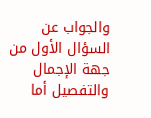والجواب عن السؤال الأول من جهة الإجمال والتفصيل أما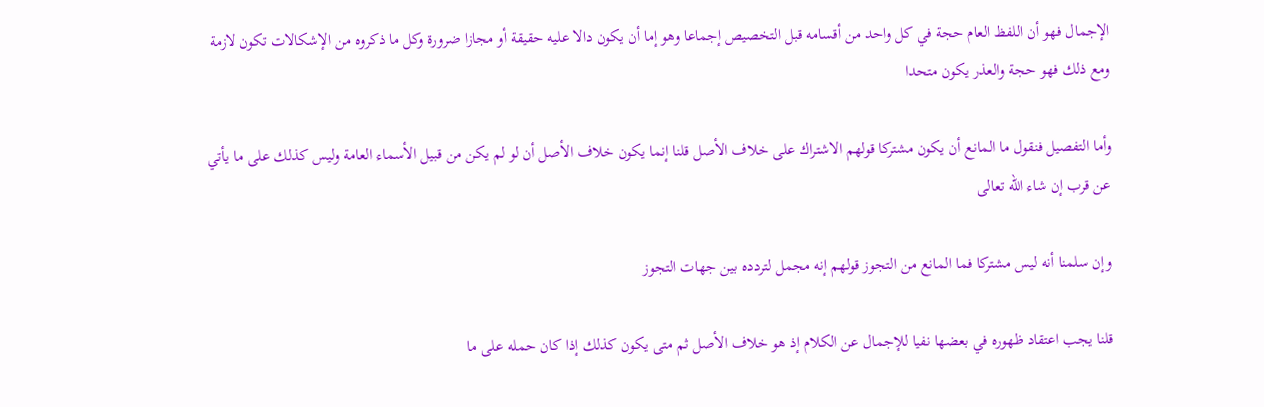الإجمال فهو أن اللفظ العام حجة في كل واحد من أقسامه قبل التخصيص إجماعا وهو إما أن يكون دالا عليه حقيقة أو مجازا ضرورة وكل ما ذكروه من الإشكالات تكون لازمة ومع ذلك فهو حجة والعذر يكون متحدا

وأما التفصيل فنقول ما المانع أن يكون مشتركا قولهم الاشتراك على خلاف الأصل قلنا إنما يكون خلاف الأصل أن لو لم يكن من قبيل الأسماء العامة وليس كذلك على ما يأتي عن قرب إن شاء الله تعالى

وإن سلمنا أنه ليس مشتركا فما المانع من التجوز قولهم إنه مجمل لتردده بين جهات التجوز

قلنا يجب اعتقاد ظهوره في بعضها نفيا للإجمال عن الكلام إذ هو خلاف الأصل ثم متى يكون كذلك إذا كان حمله على ما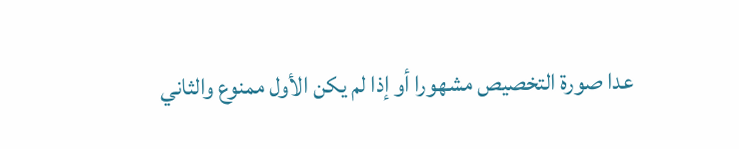عدا صورة التخصيص مشهورا أو إذا لم يكن الأول ممنوع والثاني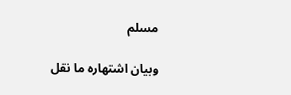مسلم

وبيان اشتهاره ما نقل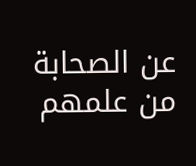عن الصحابة من علمهم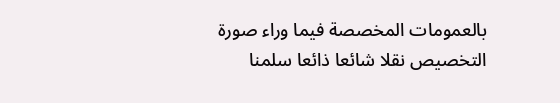بالعمومات المخصصة فيما وراء صورة التخصيص نقلا شائعا ذائعا سلمنا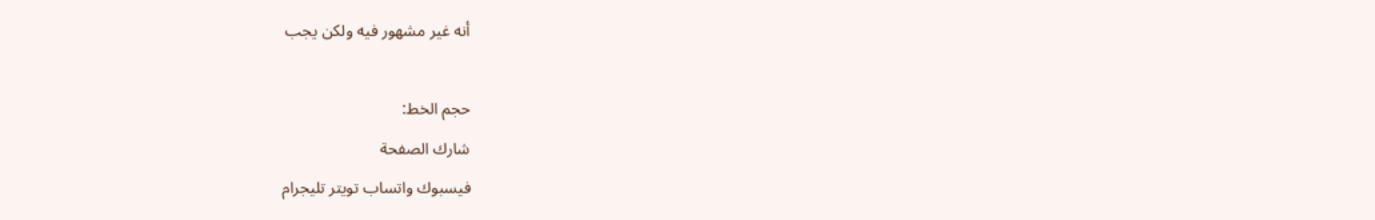أنه غير مشهور فيه ولكن يجب

حجم الخط:
شارك الصفحة
فيسبوك واتساب تويتر تليجرام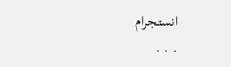انستجرام
. . .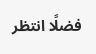فضلًا انتظر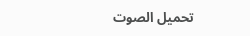تحميل الصوت